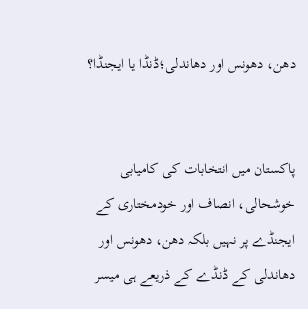دھن، دھونس اور دھاندلی؛ڈنڈا یا ایجنڈا؟


پاکستان میں انتخابات کی کامیابی خوشحالی، انصاف اور خودمختاری کے ایجنڈے پر نہیں بلکہ دھن، دھونس اور دھاندلی کے ڈنڈے کے ذریعے ہی میسر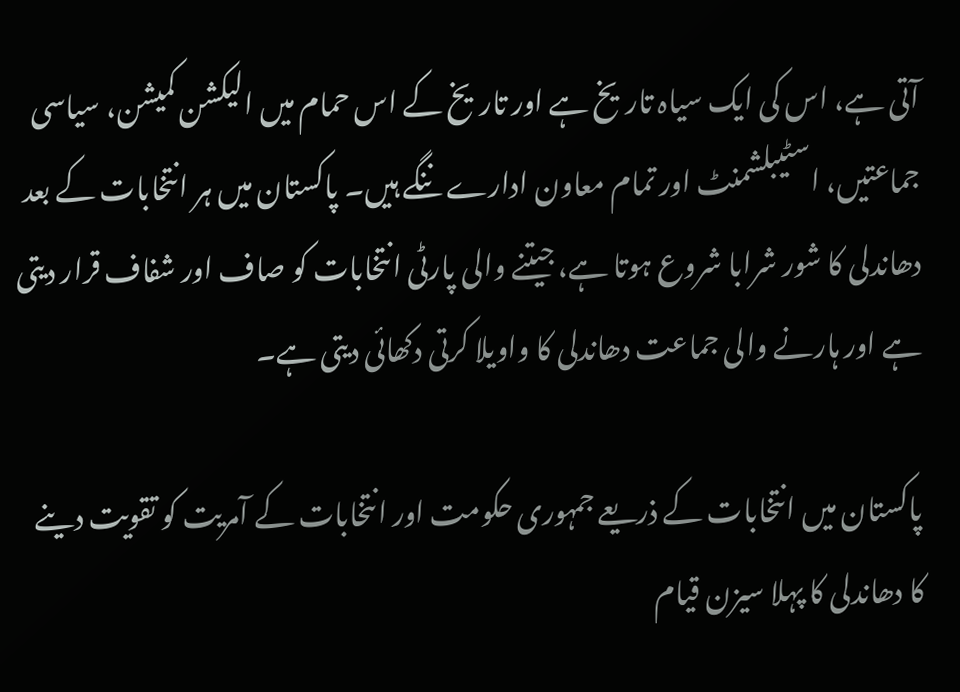آتی ہے، اس کی ایک سیاہ تاریخ ہے اور تاریخ کے اس حمام میں الیکشن کمیشن، سیاسی جماعتیں، اسٹیبلشمنٹ اور تمام معاون ادارے ننگے ہیں۔ پاکستان میں ہر انتخابات کے بعد دھاندلی کا شور شرابا شروع ہوتا ہے، جیتنے والی پارٹی انتخابات کو صاف اور شفاف قرار دیتی ہے اور ہارنے والی جماعت دھاندلی کا واویلا کرتی دکھائی دیتی ہے۔

پاکستان میں انتخابات کے ذریعے جمہوری حکومت اور انتخابات کے آمریت کو تقویت دینے کا دھاندلی کا پہلا سیزن قیام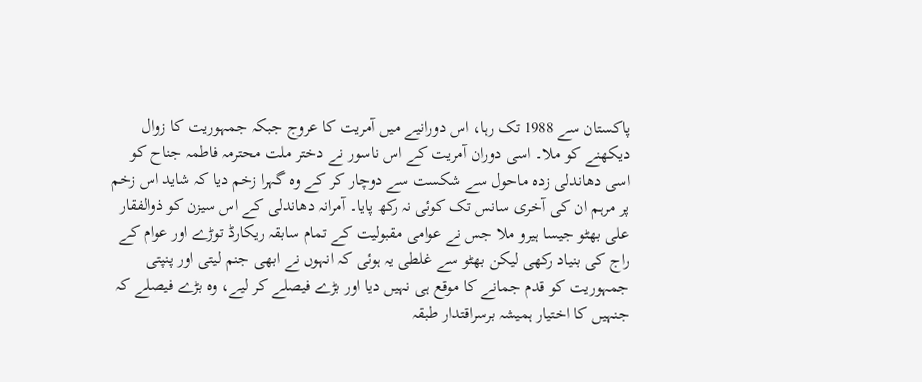پاکستان سے 1988 تک رہا، اس دورانیے میں آمریت کا عروج جبکہ جمہوریت کا زوال دیکھنے کو ملا۔ اسی دوران آمریت کے اس ناسور نے دختر ملت محترمہ فاطمہ جناح کو اسی دھاندلی زدہ ماحول سے شکست سے دوچار کر کے وہ گہرا زخم دیا کہ شاید اس زخم پر مرہم ان کی آخری سانس تک کوئی نہ رکھ پایا۔ آمرانہ دھاندلی کے اس سیزن کو ذوالفقار علی بھٹو جیسا ہیرو ملا جس نے عوامی مقبولیت کے تمام سابقہ ریکارڈ توڑے اور عوام کے راج کی بنیاد رکھی لیکن بھٹو سے غلطی یہ ہوئی کہ انہوں نے ابھی جنم لیتی اور پنپتی جمہوریت کو قدم جمانے کا موقع ہی نہیں دیا اور بڑے فیصلے کر لیے، وہ بڑے فیصلے کہ جنہیں کا اختیار ہمیشہ برسراقتدار طبقہ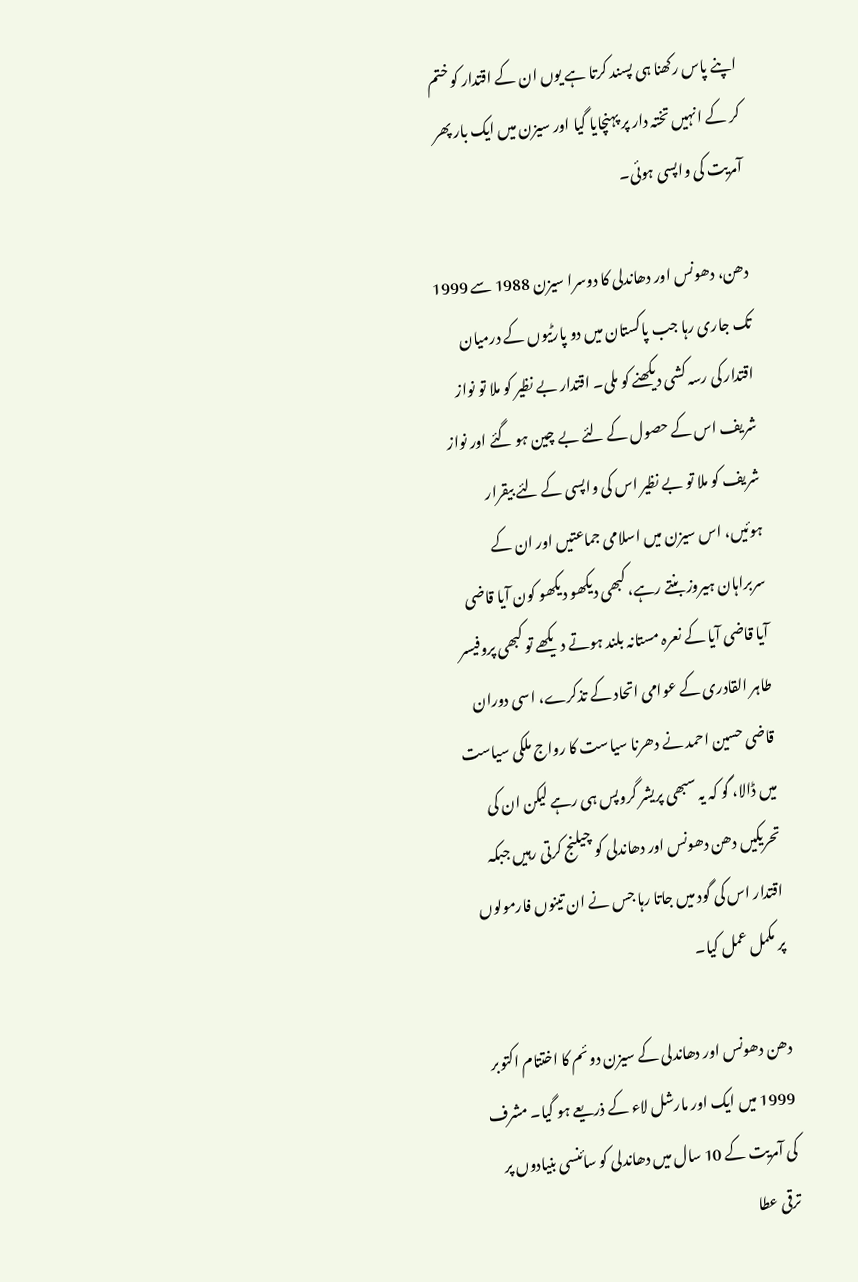اپنے پاس رکھنا ہی پسند کرتا ہے یوں ان کے اقتدار کو ختم کر کے انہیں تختہ دار پر پہنچایا گیا اور سیزن میں ایک بار پھر آمریت کی واپسی ہوئی۔

دھن، دھونس اور دھاندلی کا دوسرا سیزن 1988 سے 1999 تک جاری رہا جب پاکستان میں دو پارٹیوں کے درمیان اقتدار کی رسہ کشی دیکھنے کو ملی۔ اقتدار بے نظیر کو ملا تو نواز شریف اس کے حصول کے لئے بے چین ہو گئے اور نواز شریف کو ملا تو بے نظیر اس کی واپسی کے لئے بیقرار ہوئیں، اس سیزن میں اسلامی جماعتیں اور ان کے سربراہان ہیروز بنتے رہے، کبھی دیکھو دیکھو کون آیا قاضی آیا قاضی آیا کے نعرہ مستانہ بلند ہوتے دیکھے تو کبھی پروفیسر طاہر القادری کے عوامی اتحاد کے تذکرے، اسی دوران قاضی حسین احمد نے دھرنا سیاست کا رواج ملکی سیاست میں ڈالا، گو کہ یہ سبھی پریشر گروپس ہی رہے لیکن ان کی تحریکیں دھن دھونس اور دھاندلی کو چیلنج کرتی رہیں جبکہ اقتدار اس کی گود میں جاتا رہا جس نے ان تینوں فارمولوں پر مکمل عمل کیا۔

دھن دھونس اور دھاندلی کے سیزن دوئم کا اختتام اکتوبر 1999 میں ایک اور مارشل لاء کے ذریعے ہو گیا۔ مشرف کی آمریت کے 10 سال میں دھاندلی کو سائنسی بنیادوں پر ترقی عطا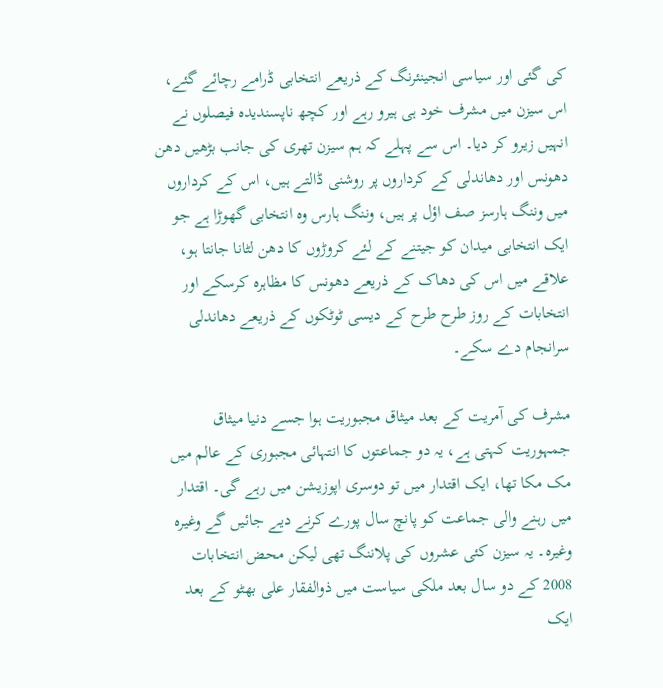کی گئی اور سیاسی انجینئرنگ کے ذریعے انتخابی ڈرامے رچائے گئے، اس سیزن میں مشرف خود ہی ہیرو رہے اور کچھ ناپسندیدہ فیصلوں نے انہیں زیرو کر دیا۔ اس سے پہلے کہ ہم سیزن تھری کی جانب بڑھیں دھن دھونس اور دھاندلی کے کرداروں پر روشنی ڈالتے ہیں، اس کے کرداروں میں وننگ ہارسز صف اؤل پر ہیں، وننگ ہارس وہ انتخابی گھوڑا ہے جو ایک انتخابی میدان کو جیتنے کے لئے کروڑوں کا دھن لٹانا جانتا ہو، علاقے میں اس کی دھاک کے ذریعے دھونس کا مظاہرہ کرسکے اور انتخابات کے روز طرح طرح کے دیسی ٹوٹکوں کے ذریعے دھاندلی سرانجام دے سکے۔

مشرف کی آمریت کے بعد میثاق مجبوریت ہوا جسے دنیا میثاق جمہوریت کہتی ہے، یہ دو جماعتوں کا انتہائی مجبوری کے عالم میں مک مکا تھا، ایک اقتدار میں تو دوسری اپوزیشن میں رہے گی۔ اقتدار میں رہنے والی جماعت کو پانچ سال پورے کرنے دیے جائیں گے وغیرہ وغیرہ۔ یہ سیزن کئی عشروں کی پلاننگ تھی لیکن محض انتخابات 2008 کے دو سال بعد ملکی سیاست میں ذوالفقار علی بھٹو کے بعد ایک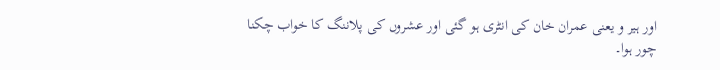اور ہیر و یعنی عمران خان کی انٹری ہو گئی اور عشروں کی پلاننگ کا خواب چکنا چور ہوا۔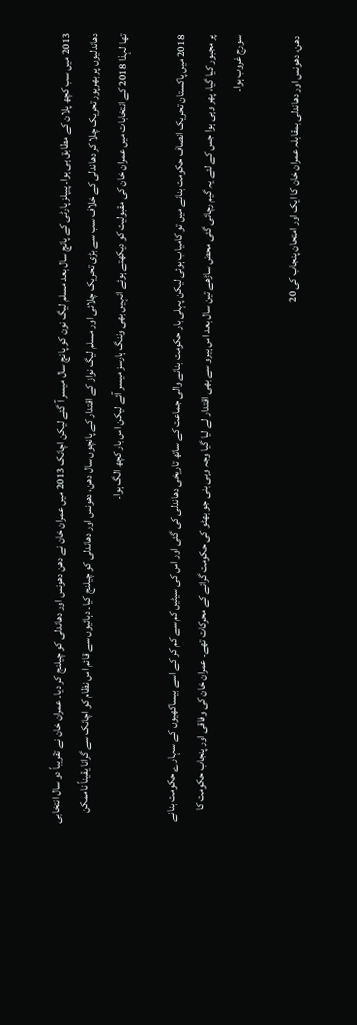2013 میں سب کچھ پلان کے مطابق ہی ہوا۔ پیپلز پارٹی کے پانچ سال بعد مسلم لیگ نون کو پانچ سال میسر آ گئے لیکن اچانک 2013 میں عمران خان نے دھن دھونس اور دھاندلی کو چیلنج کر دیا۔ عمران خان نے تقریباً دو سال انتخابی دھاندلیوں پر بھرپور تحریک چلا کر دھاندلی کے خلاف سب سے بڑی تحریک چلائی اور مسلم لیگ نواز کے اقتدار کے پانچوں سال دھن، دھونس اور دھاندلی کو چیلنج کیا۔ دہائیوں سے قائم اس نظام کو اچانک سے گرانا یقیناً ناممکن تھا لہذا 2018 کے انتخابات میں عمران خان کی مقبولیت کو دیکھتے ہوئے انہیں بھی وننگ ہارسز میسر آئے لیکن اس بار کچھ الگ ہوا۔

2018 میں پاکستان تحریک انصاف حکومت بنانے میں تو کامیاب ہوئی لیکن پہلی بار حکومت بنانے والی جماعت کے ساتھ تاریخی دھاندلی کی گئی اور اس کی سیٹیں کم سے کم کر کے اسے بیساکھیوں کے سہارے حکومت بنانے پر مجبور کیا گیا، پھر وہی ہوا جس کے لئے یہ گیم رچائی گئی محض ساڑھے تین سال بعد اس ہیرو سے بھی اقتدار لے لیا گیا وجہ وہی بنی جو بھٹو کی حکومت گرانے کے محرکات تھے۔ عمران خان کی وفاقی اور پنجاب حکومت کا سورج غروب ہوا۔

دھن، دھونس اور دھاندلی بمقابلہ عمران خان کا ایک اور امتحان پنجاب کی 20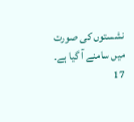نشستوں کی صورت میں سامنے آ گیا ہے۔ 17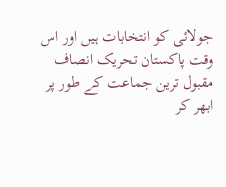جولائی کو انتخابات ہیں اور اس وقت پاکستان تحریک انصاف مقبول ترین جماعت کے طور پر ابھر کر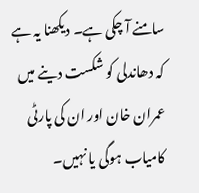سامنے آ چکی ہے۔ دیکھنا یہ ہے کہ دھاندلی کو شکست دینے میں عمران خان اور ان کی پارٹی کامیاب ہوگی یا نہیں۔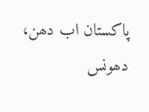پاکستان اب دھن، دھونس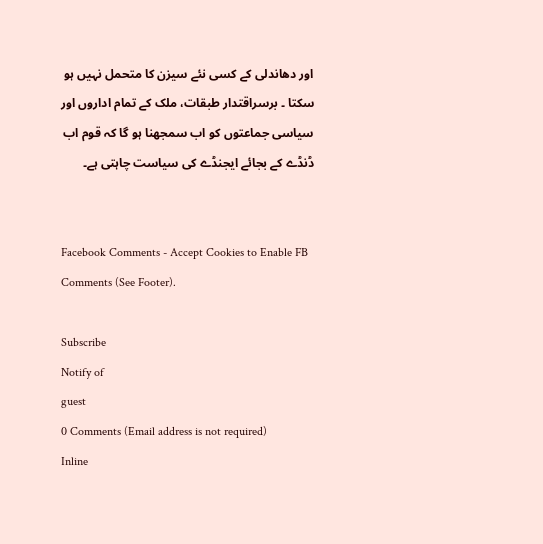اور دھاندلی کے کسی نئے سیزن کا متحمل نہیں ہو سکتا ۔ برسراقتدار طبقات، ملک کے تمام اداروں اور سیاسی جماعتوں کو اب سمجھنا ہو گا کہ قوم اب ڈنڈے کے بجائے ایجنڈے کی سیاست چاہتی ہے۔


Facebook Comments - Accept Cookies to Enable FB Comments (See Footer).

Subscribe
Notify of
guest
0 Comments (Email address is not required)
Inline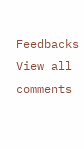Feedbacks
View all comments